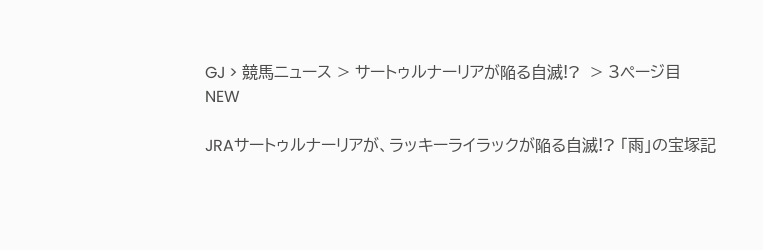GJ > 競馬ニュース > サートゥルナーリアが陥る自滅!?  > 3ページ目
NEW

JRAサートゥルナーリアが、ラッキーライラックが陥る自滅!? 「雨」の宝塚記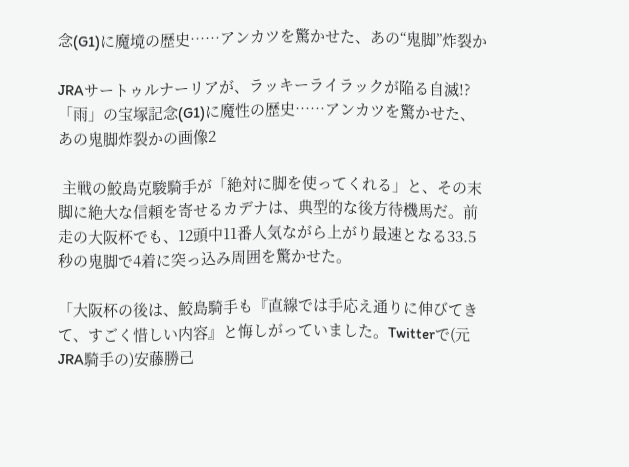念(G1)に魔境の歴史……アンカツを驚かせた、あの“鬼脚”炸裂か

JRAサートゥルナーリアが、ラッキーライラックが陥る自滅!? 「雨」の宝塚記念(G1)に魔性の歴史……アンカツを驚かせた、あの鬼脚炸裂かの画像2

 主戦の鮫島克駿騎手が「絶対に脚を使ってくれる」と、その末脚に絶大な信頼を寄せるカデナは、典型的な後方待機馬だ。前走の大阪杯でも、12頭中11番人気ながら上がり最速となる33.5秒の鬼脚で4着に突っ込み周囲を驚かせた。

「大阪杯の後は、鮫島騎手も『直線では手応え通りに伸びてきて、すごく惜しい内容』と悔しがっていました。Twitterで(元JRA騎手の)安藤勝己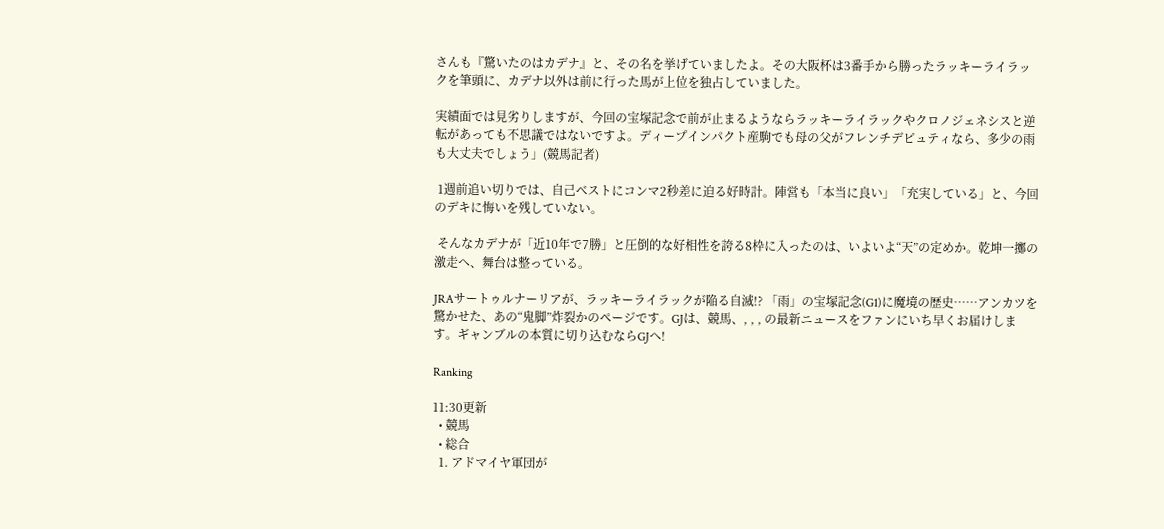さんも『驚いたのはカデナ』と、その名を挙げていましたよ。その大阪杯は3番手から勝ったラッキーライラックを筆頭に、カデナ以外は前に行った馬が上位を独占していました。

実績面では見劣りしますが、今回の宝塚記念で前が止まるようならラッキーライラックやクロノジェネシスと逆転があっても不思議ではないですよ。ディープインパクト産駒でも母の父がフレンチデピュティなら、多少の雨も大丈夫でしょう」(競馬記者)

 1週前追い切りでは、自己ベストにコンマ2秒差に迫る好時計。陣営も「本当に良い」「充実している」と、今回のデキに悔いを残していない。

 そんなカデナが「近10年で7勝」と圧倒的な好相性を誇る8枠に入ったのは、いよいよ“天”の定めか。乾坤一擲の激走へ、舞台は整っている。

JRAサートゥルナーリアが、ラッキーライラックが陥る自滅!? 「雨」の宝塚記念(G1)に魔境の歴史……アンカツを驚かせた、あの“鬼脚”炸裂かのページです。GJは、競馬、, , , の最新ニュースをファンにいち早くお届けします。ギャンブルの本質に切り込むならGJへ!

Ranking

11:30更新
  • 競馬
  • 総合
  1. アドマイヤ軍団が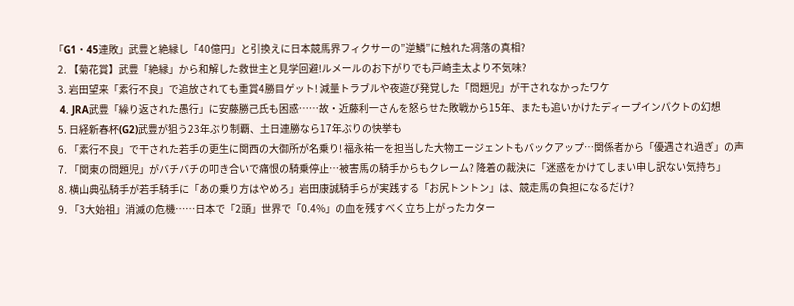「G1・45連敗」武豊と絶縁し「40億円」と引換えに日本競馬界フィクサーの”逆鱗”に触れた凋落の真相?
  2. 【菊花賞】武豊「絶縁」から和解した救世主と見学回避!ルメールのお下がりでも戸崎圭太より不気味?
  3. 岩田望来「素行不良」で追放されても重賞4勝目ゲット! 減量トラブルや夜遊び発覚した「問題児」が干されなかったワケ
  4. JRA武豊「繰り返された愚行」に安藤勝己氏も困惑……故・近藤利一さんを怒らせた敗戦から15年、またも追いかけたディープインパクトの幻想
  5. 日経新春杯(G2)武豊が狙う23年ぶり制覇、土日連勝なら17年ぶりの快挙も
  6. 「素行不良」で干された若手の更生に関西の大御所が名乗り! 福永祐一を担当した大物エージェントもバックアップ…関係者から「優遇され過ぎ」の声
  7. 「関東の問題児」がバチバチの叩き合いで痛恨の騎乗停止…被害馬の騎手からもクレーム? 降着の裁決に「迷惑をかけてしまい申し訳ない気持ち」
  8. 横山典弘騎手が若手騎手に「あの乗り方はやめろ」岩田康誠騎手らが実践する「お尻トントン」は、競走馬の負担になるだけ?
  9. 「3大始祖」消滅の危機……日本で「2頭」世界で「0.4%」の血を残すべく立ち上がったカター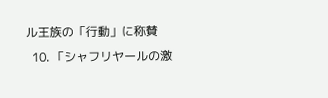ル王族の「行動」に称賛
  10. 「シャフリヤールの激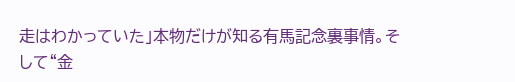走はわかっていた」本物だけが知る有馬記念裏事情。そして“金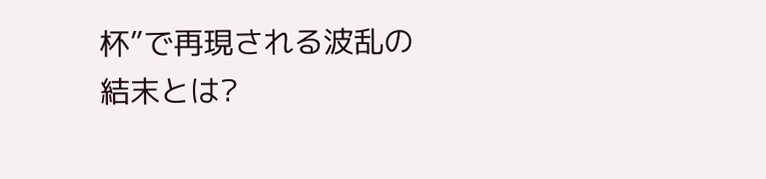杯”で再現される波乱の結末とは?